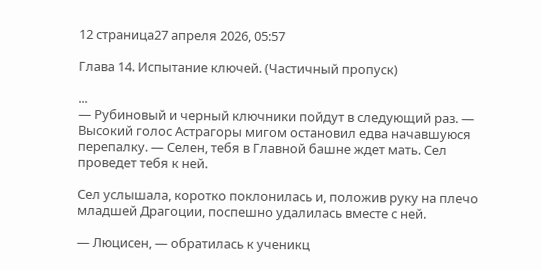12 страница27 апреля 2026, 05:57

Глава 14. Испытание ключей. (Частичный пропуск)

...
— Рубиновый и черный ключники пойдут в следующий раз. — Высокий голос Астрагоры мигом остановил едва начавшуюся перепалку. — Селен, тебя в Главной башне ждет мать. Сел проведет тебя к ней.

Сел услышала, коротко поклонилась и, положив руку на плечо младшей Драгоции, поспешно удалилась вместе с ней.

— Люцисен, — обратилась к ученикц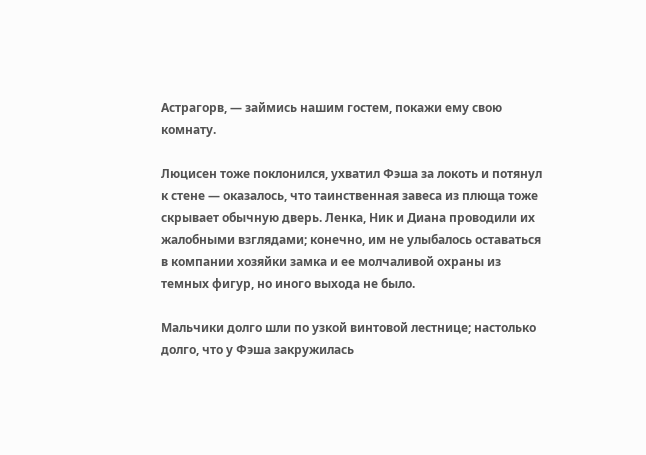Астрагорв, — займись нашим гостем, покажи ему свою комнату.

Люцисен тоже поклонился, ухватил Фэша за локоть и потянул к стене — оказалось, что таинственная завеса из плюща тоже скрывает обычную дверь. Ленка, Ник и Диана проводили их жалобными взглядами; конечно, им не улыбалось оставаться в компании хозяйки замка и ее молчаливой охраны из темных фигур, но иного выхода не было.

Мальчики долго шли по узкой винтовой лестнице; настолько долго, что у Фэша закружилась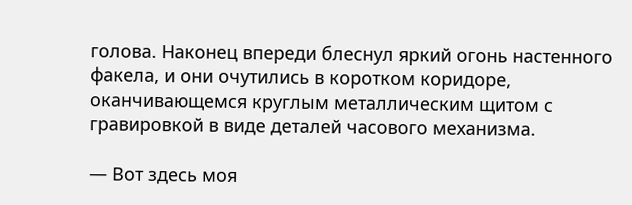голова. Наконец впереди блеснул яркий огонь настенного факела, и они очутились в коротком коридоре, оканчивающемся круглым металлическим щитом с гравировкой в виде деталей часового механизма.

— Вот здесь моя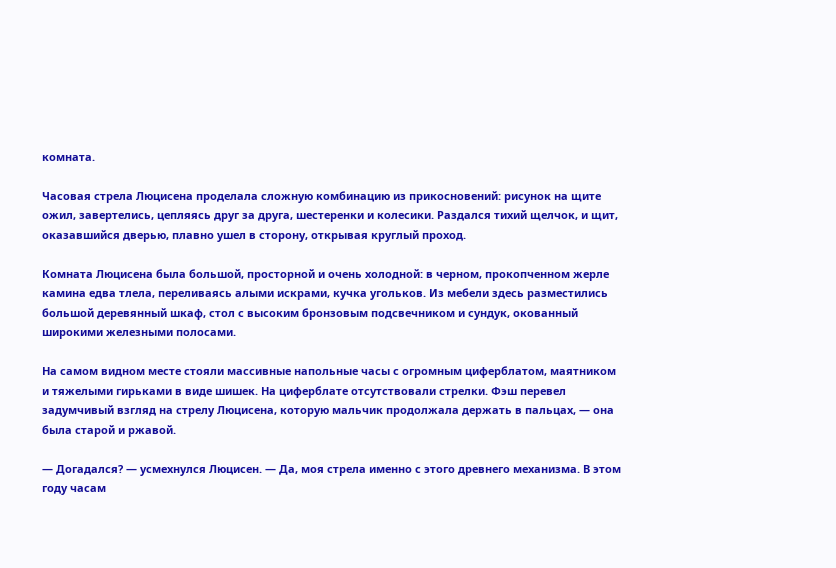комната.

Часовая стрела Люцисена проделала сложную комбинацию из прикосновений: рисунок на щите ожил, завертелись, цепляясь друг за друга, шестеренки и колесики. Раздался тихий щелчок, и щит, оказавшийся дверью, плавно ушел в сторону, открывая круглый проход.

Комната Люцисена была большой, просторной и очень холодной: в черном, прокопченном жерле камина едва тлела, переливаясь алыми искрами, кучка угольков. Из мебели здесь разместились большой деревянный шкаф, стол с высоким бронзовым подсвечником и сундук, окованный широкими железными полосами.

На самом видном месте стояли массивные напольные часы с огромным циферблатом, маятником и тяжелыми гирьками в виде шишек. На циферблате отсутствовали стрелки. Фэш перевел задумчивый взгляд на стрелу Люцисена, которую мальчик продолжала держать в пальцах, — она была старой и ржавой.

— Догадался? — усмехнулся Люцисен. — Да, моя стрела именно с этого древнего механизма. В этом году часам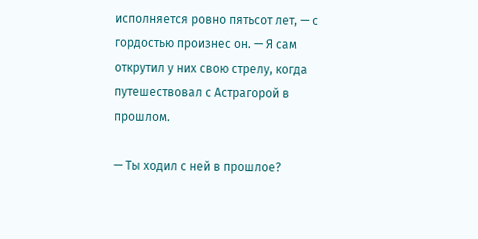исполняется ровно пятьсот лет, — с гордостью произнес он. — Я сам открутил у них свою стрелу, когда путешествовал с Астрагорой в прошлом.

— Ты ходил с ней в прошлое?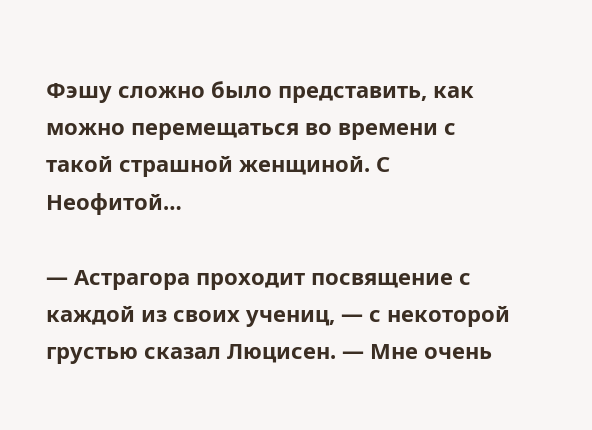Фэшу сложно было представить, как можно перемещаться во времени с такой страшной женщиной. С Неофитой…

— Астрагора проходит посвящение с каждой из своих учениц, — с некоторой грустью сказал Люцисен. — Мне очень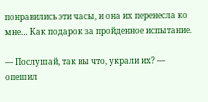понравились эти часы, и она их перенесла ко мне… Как подарок за пройденное испытание.

— Послушай, так вы что, украли их? — опешил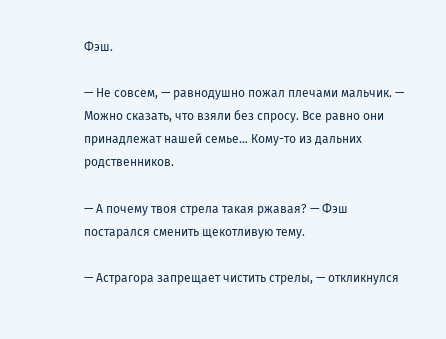Фэш.

— Не совсем, — равнодушно пожал плечами мальчик. — Можно сказать, что взяли без спросу. Все равно они принадлежат нашей семье… Кому-то из дальних родственников.

— А почему твоя стрела такая ржавая? — Фэш постарался сменить щекотливую тему.

— Астрагора запрещает чистить стрелы, — откликнулся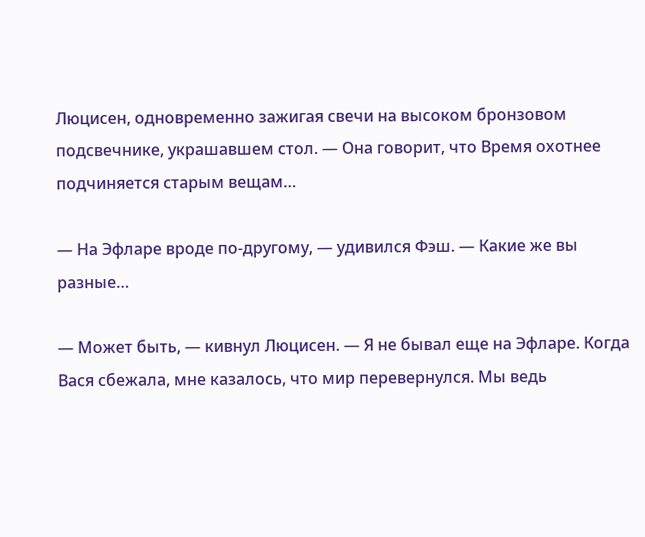Люцисен, одновременно зажигая свечи на высоком бронзовом подсвечнике, украшавшем стол. — Она говорит, что Время охотнее подчиняется старым вещам…

— На Эфларе вроде по-другому, — удивился Фэш. — Какие же вы разные…

— Может быть, — кивнул Люцисен. — Я не бывал еще на Эфларе. Когда Вася сбежала, мне казалось, что мир перевернулся. Мы ведь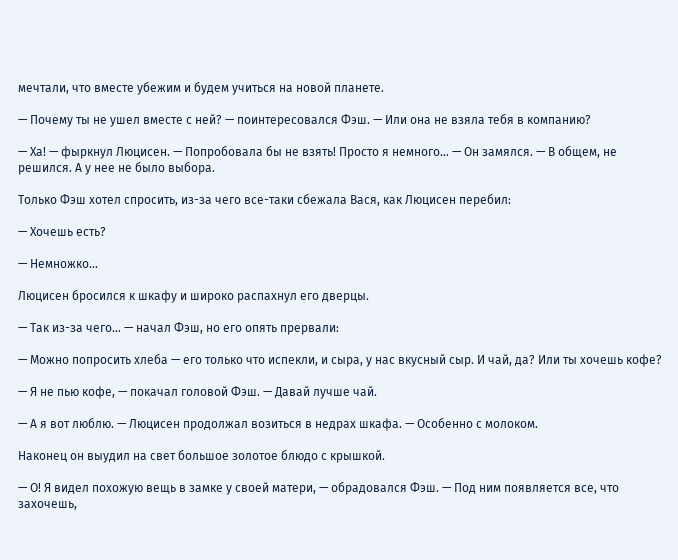мечтали, что вместе убежим и будем учиться на новой планете.

— Почему ты не ушел вместе с ней? — поинтересовался Фэш. — Или она не взяла тебя в компанию?

— Ха! — фыркнул Люцисен. — Попробовала бы не взять! Просто я немного… — Он замялся. — В общем, не решился. А у нее не было выбора.

Только Фэш хотел спросить, из-за чего все-таки сбежала Вася, как Люцисен перебил:

— Хочешь есть?

— Немножко…

Люцисен бросился к шкафу и широко распахнул его дверцы.

— Так из-за чего… — начал Фэш, но его опять прервали:

— Можно попросить хлеба — его только что испекли, и сыра, у нас вкусный сыр. И чай, да? Или ты хочешь кофе?

— Я не пью кофе, — покачал головой Фэш. — Давай лучше чай.

— А я вот люблю. — Люцисен продолжал возиться в недрах шкафа. — Особенно с молоком.

Наконец он выудил на свет большое золотое блюдо с крышкой.

— О! Я видел похожую вещь в замке у своей матери, — обрадовался Фэш. — Под ним появляется все, что захочешь,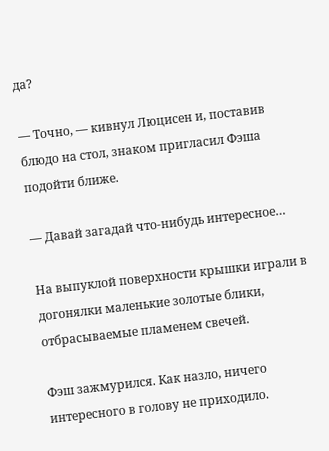да?

— Точно, — кивнул Люцисен и, поставив блюдо на стол, знаком пригласил Фэша подойти ближе.

— Давай загадай что-нибудь интересное…

На выпуклой поверхности крышки играли в догонялки маленькие золотые блики, отбрасываемые пламенем свечей.

Фэш зажмурился. Как назло, ничего интересного в голову не приходило.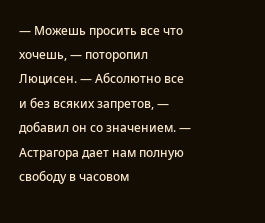— Можешь просить все что хочешь, — поторопил Люцисен. — Абсолютно все и без всяких запретов, — добавил он со значением. — Астрагора дает нам полную свободу в часовом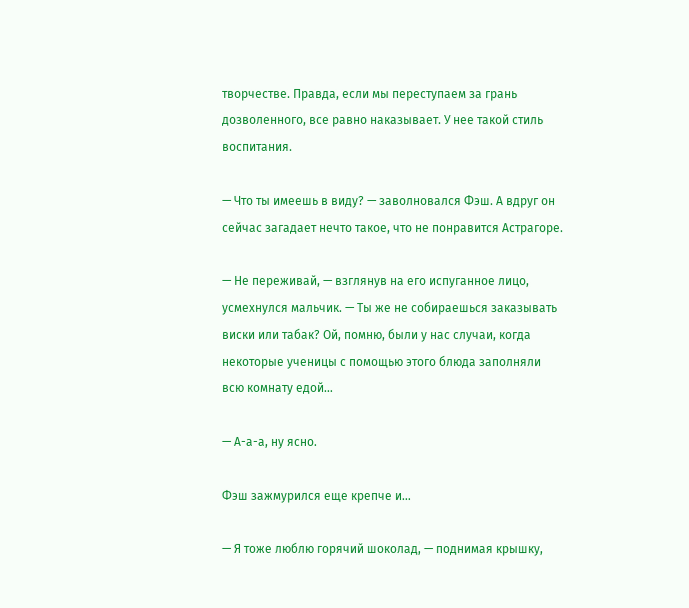творчестве. Правда, если мы переступаем за грань дозволенного, все равно наказывает. У нее такой стиль воспитания.

— Что ты имеешь в виду? — заволновался Фэш. А вдруг он сейчас загадает нечто такое, что не понравится Астрагоре.

— Не переживай, — взглянув на его испуганное лицо, усмехнулся мальчик. — Ты же не собираешься заказывать виски или табак? Ой, помню, были у нас случаи, когда некоторые ученицы с помощью этого блюда заполняли всю комнату едой…

— А-а-а, ну ясно.

Фэш зажмурился еще крепче и…

— Я тоже люблю горячий шоколад, — поднимая крышку,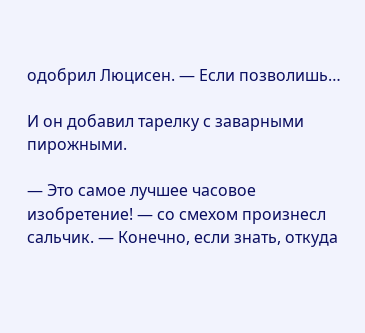одобрил Люцисен. — Если позволишь…

И он добавил тарелку с заварными пирожными.

— Это самое лучшее часовое изобретение! — со смехом произнесл сальчик. — Конечно, если знать, откуда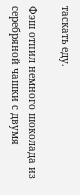таскать еду.

Фэш отпил немного шоколада из серебряной чашки с двумя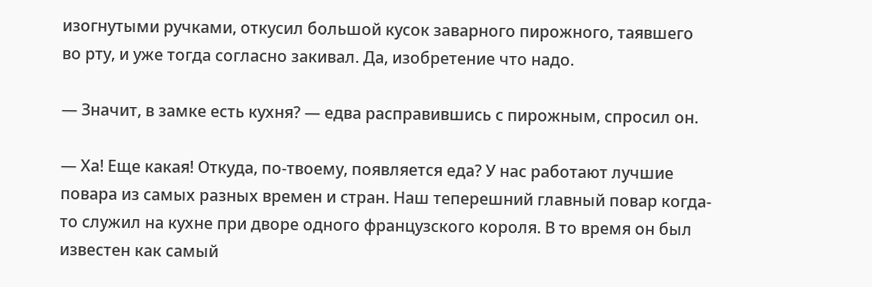изогнутыми ручками, откусил большой кусок заварного пирожного, таявшего во рту, и уже тогда согласно закивал. Да, изобретение что надо.

— Значит, в замке есть кухня? — едва расправившись с пирожным, спросил он.

— Ха! Еще какая! Откуда, по-твоему, появляется еда? У нас работают лучшие повара из самых разных времен и стран. Наш теперешний главный повар когда-то служил на кухне при дворе одного французского короля. В то время он был известен как самый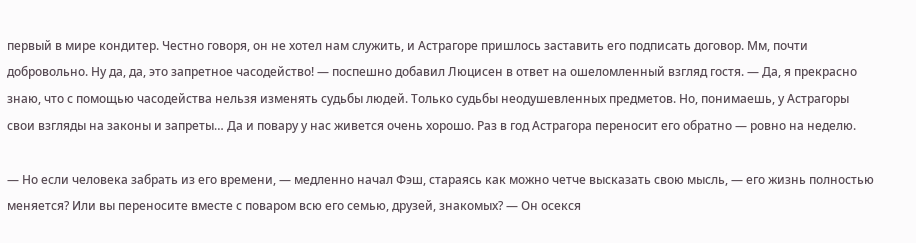первый в мире кондитер. Честно говоря, он не хотел нам служить, и Астрагоре пришлось заставить его подписать договор. Мм, почти добровольно. Ну да, да, это запретное часодейство! — поспешно добавил Люцисен в ответ на ошеломленный взгляд гостя. — Да, я прекрасно знаю, что с помощью часодейства нельзя изменять судьбы людей. Только судьбы неодушевленных предметов. Но, понимаешь, у Астрагоры свои взгляды на законы и запреты… Да и повару у нас живется очень хорошо. Раз в год Астрагора переносит его обратно — ровно на неделю.

— Но если человека забрать из его времени, — медленно начал Фэш, стараясь как можно четче высказать свою мысль, — его жизнь полностью меняется? Или вы переносите вместе с поваром всю его семью, друзей, знакомых? — Он осекся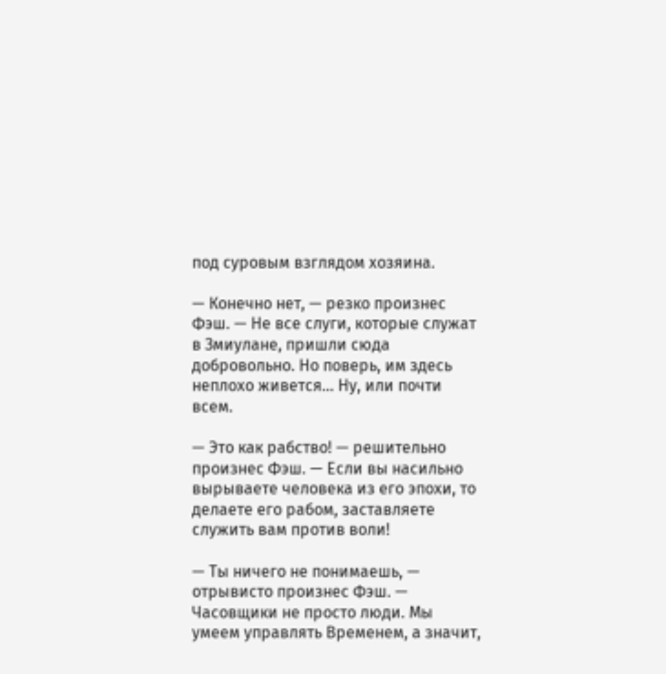под суровым взглядом хозяина.

— Конечно нет, — резко произнес Фэш. — Не все слуги, которые служат в Змиулане, пришли сюда добровольно. Но поверь, им здесь неплохо живется… Ну, или почти всем.

— Это как рабство! — решительно произнес Фэш. — Если вы насильно вырываете человека из его эпохи, то делаете его рабом, заставляете служить вам против воли!

— Ты ничего не понимаешь, — отрывисто произнес Фэш. — Часовщики не просто люди. Мы умеем управлять Временем, а значит,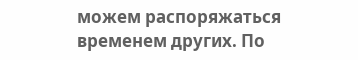можем распоряжаться временем других. По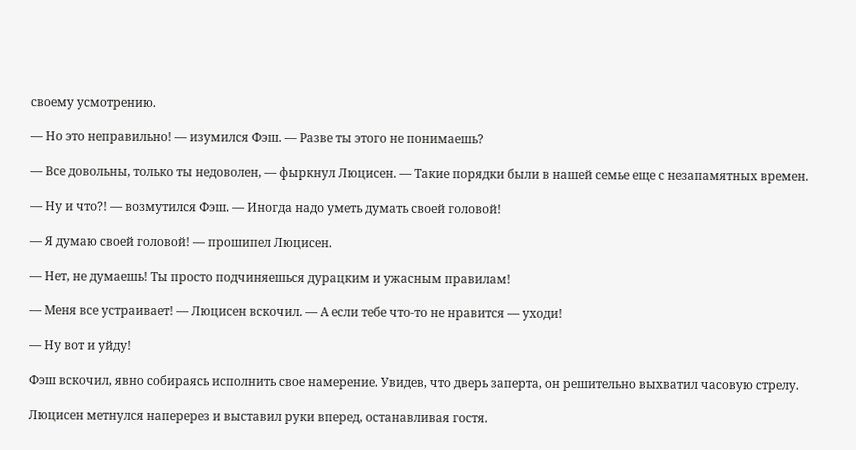своему усмотрению.

— Но это неправильно! — изумился Фэш. — Разве ты этого не понимаешь?

— Все довольны, только ты недоволен, — фыркнул Люцисен. — Такие порядки были в нашей семье еще с незапамятных времен.

— Ну и что?! — возмутился Фэш. — Иногда надо уметь думать своей головой!

— Я думаю своей головой! — прошипел Люцисен.

— Нет, не думаешь! Ты просто подчиняешься дурацким и ужасным правилам!

— Меня все устраивает! — Люцисен вскочил. — А если тебе что-то не нравится — уходи!

— Ну вот и уйду!

Фэш вскочил, явно собираясь исполнить свое намерение. Увидев, что дверь заперта, он решительно выхватил часовую стрелу.

Люцисен метнулся наперерез и выставил руки вперед, останавливая гостя.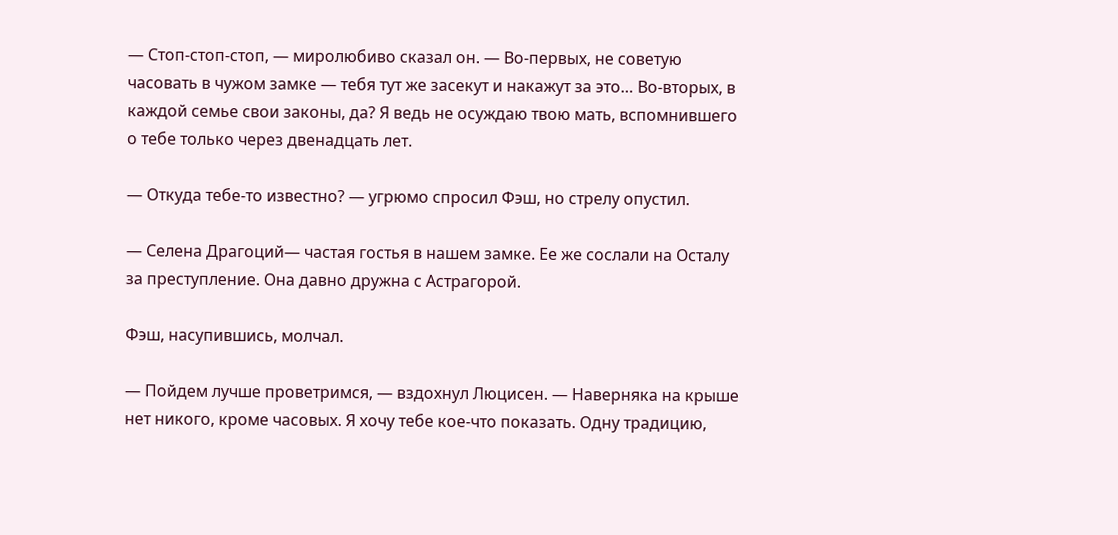— Стоп-стоп-стоп, — миролюбиво сказал он. — Во-первых, не советую часовать в чужом замке — тебя тут же засекут и накажут за это… Во-вторых, в каждой семье свои законы, да? Я ведь не осуждаю твою мать, вспомнившего о тебе только через двенадцать лет.

— Откуда тебе-то известно? — угрюмо спросил Фэш, но стрелу опустил.

— Селена Драгоций— частая гостья в нашем замке. Ее же сослали на Осталу за преступление. Она давно дружна с Астрагорой.

Фэш, насупившись, молчал.

— Пойдем лучше проветримся, — вздохнул Люцисен. — Наверняка на крыше нет никого, кроме часовых. Я хочу тебе кое-что показать. Одну традицию,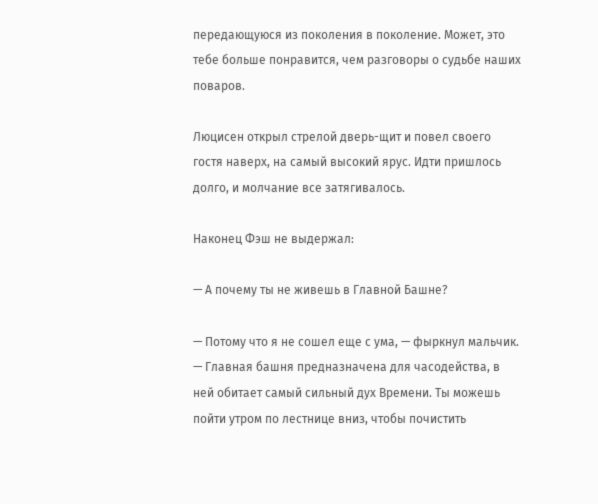передающуюся из поколения в поколение. Может, это тебе больше понравится, чем разговоры о судьбе наших поваров.

Люцисен открыл стрелой дверь-щит и повел своего гостя наверх, на самый высокий ярус. Идти пришлось долго, и молчание все затягивалось.

Наконец Фэш не выдержал:

— А почему ты не живешь в Главной Башне?

— Потому что я не сошел еще с ума, — фыркнул мальчик. — Главная башня предназначена для часодейства, в ней обитает самый сильный дух Времени. Ты можешь пойти утром по лестнице вниз, чтобы почистить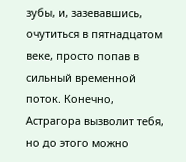зубы, и, зазевавшись, очутиться в пятнадцатом веке, просто попав в сильный временной поток. Конечно, Астрагора вызволит тебя, но до этого можно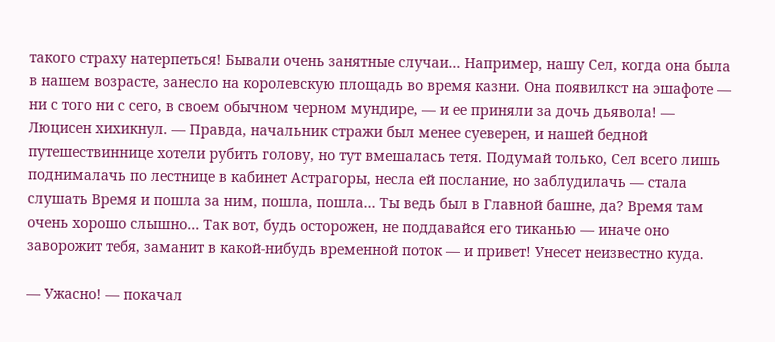такого страху натерпеться! Бывали очень занятные случаи… Например, нашу Сел, когда она была в нашем возрасте, занесло на королевскую площадь во время казни. Она появилкст на эшафоте — ни с того ни с сего, в своем обычном черном мундире, — и ее приняли за дочь дьявола! — Люцисен хихикнул. — Правда, начальник стражи был менее суеверен, и нашей бедной путешествиннице хотели рубить голову, но тут вмешалась тетя. Подумай только, Сел всего лишь поднималачь по лестнице в кабинет Астрагоры, несла ей послание, но заблудилачь — стала слушать Время и пошла за ним, пошла, пошла… Ты ведь был в Главной башне, да? Время там очень хорошо слышно… Так вот, будь осторожен, не поддавайся его тиканью — иначе оно заворожит тебя, заманит в какой-нибудь временной поток — и привет! Унесет неизвестно куда.

— Ужасно! — покачал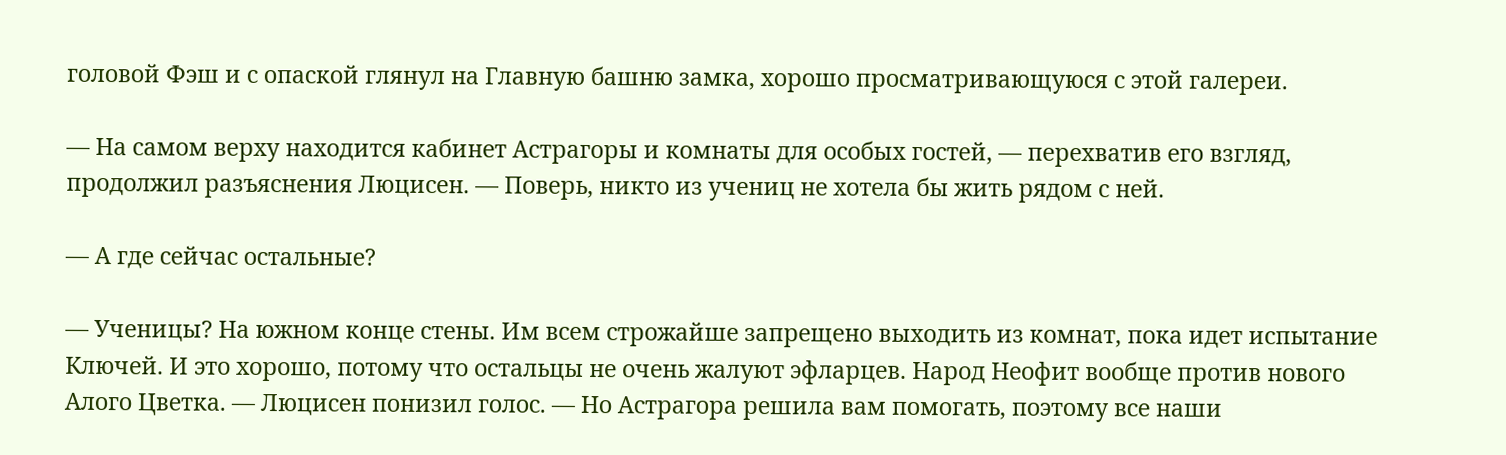головой Фэш и с опаской глянул на Главную башню замка, хорошо просматривающуюся с этой галереи.

— На самом верху находится кабинет Астрагоры и комнаты для особых гостей, — перехватив его взгляд, продолжил разъяснения Люцисен. — Поверь, никто из учениц не хотела бы жить рядом с ней.

— А где сейчас остальные?

— Ученицы? На южном конце стены. Им всем строжайше запрещено выходить из комнат, пока идет испытание Ключей. И это хорошо, потому что остальцы не очень жалуют эфларцев. Народ Неофит вообще против нового Алого Цветка. — Люцисен понизил голос. — Но Астрагора решила вам помогать, поэтому все наши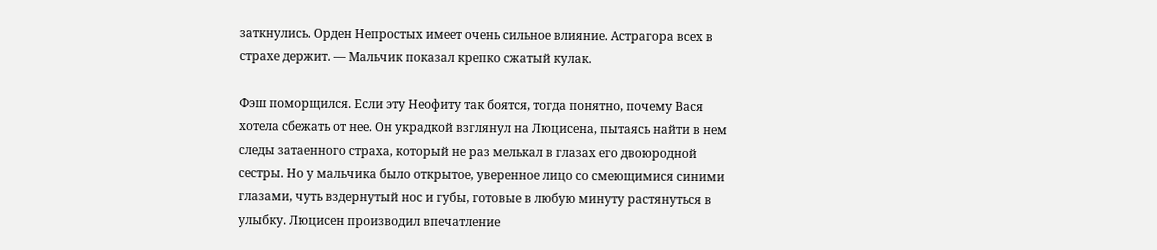заткнулись. Орден Непростых имеет очень сильное влияние. Астрагора всех в страхе держит. — Мальчик показал крепко сжатый кулак.

Фэш поморщился. Если эту Неофиту так боятся, тогда понятно, почему Вася хотела сбежать от нее. Он украдкой взглянул на Люцисена, пытаясь найти в нем следы затаенного страха, который не раз мелькал в глазах его двоюродной сестры. Но у мальчика было открытое, уверенное лицо со смеющимися синими глазами, чуть вздернутый нос и губы, готовые в любую минуту растянуться в улыбку. Люцисен производил впечатление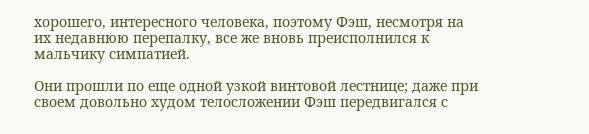хорошего, интересного человека, поэтому Фэш, несмотря на их недавнюю перепалку, все же вновь преисполнился к мальчику симпатией.

Они прошли по еще одной узкой винтовой лестнице; даже при своем довольно худом телосложении Фэш передвигался с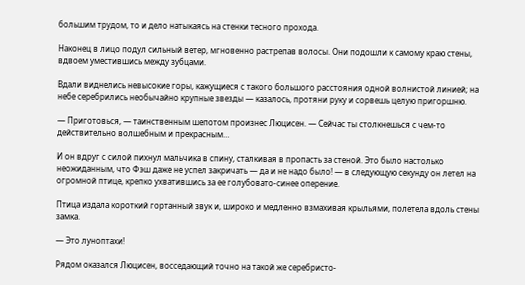большим трудом, то и дело натыкаясь на стенки тесного прохода.

Наконец в лицо подул сильный ветер, мгновенно растрепав волосы. Они подошли к самому краю стены, вдвоем уместившись между зубцами.

Вдали виднелись невысокие горы, кажущиеся с такого большого расстояния одной волнистой линией; на небе серебрились необычайно крупные звезды — казалось, протяни руку и сорвешь целую пригоршню.

— Приготовься, — таинственным шепотом произнес Люцисен. — Сейчас ты столкнешься с чем-то действительно волшебным и прекрасным…

И он вдруг с силой пихнул мальчика в спину, сталкивая в пропасть за стеной. Это было настолько неожиданным, что Фэш даже не успел закричать — да и не надо было! — в следующую секунду он летел на огромной птице, крепко ухватившись за ее голубовато-синее оперение.

Птица издала короткий гортанный звук и, широко и медленно взмахивая крыльями, полетела вдоль стены замка.

— Это луноптахи!

Рядом оказался Люцисен, восседающий точно на такой же серебристо-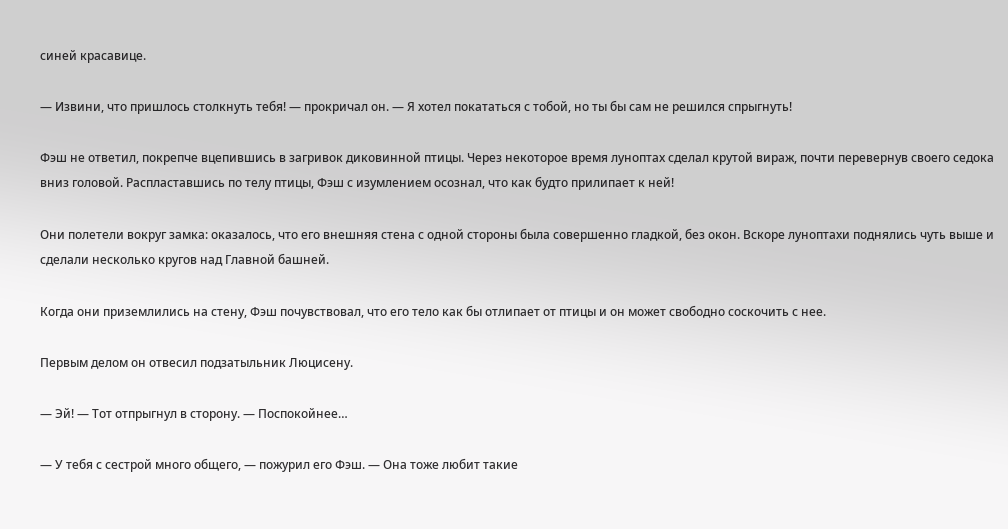синей красавице.

— Извини, что пришлось столкнуть тебя! — прокричал он. — Я хотел покататься с тобой, но ты бы сам не решился спрыгнуть!

Фэш не ответил, покрепче вцепившись в загривок диковинной птицы. Через некоторое время луноптах сделал крутой вираж, почти перевернув своего седока вниз головой. Распластавшись по телу птицы, Фэш с изумлением осознал, что как будто прилипает к ней!

Они полетели вокруг замка: оказалось, что его внешняя стена с одной стороны была совершенно гладкой, без окон. Вскоре луноптахи поднялись чуть выше и сделали несколько кругов над Главной башней.

Когда они приземлились на стену, Фэш почувствовал, что его тело как бы отлипает от птицы и он может свободно соскочить с нее.

Первым делом он отвесил подзатыльник Люцисену.

— Эй! — Тот отпрыгнул в сторону. — Поспокойнее…

— У тебя с сестрой много общего, — пожурил его Фэш. — Она тоже любит такие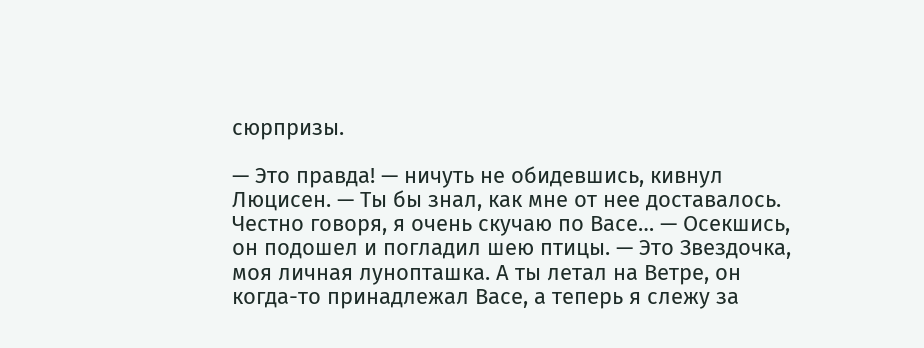сюрпризы.

— Это правда! — ничуть не обидевшись, кивнул Люцисен. — Ты бы знал, как мне от нее доставалось. Честно говоря, я очень скучаю по Васе… — Осекшись, он подошел и погладил шею птицы. — Это Звездочка, моя личная лунопташка. А ты летал на Ветре, он когда-то принадлежал Васе, а теперь я слежу за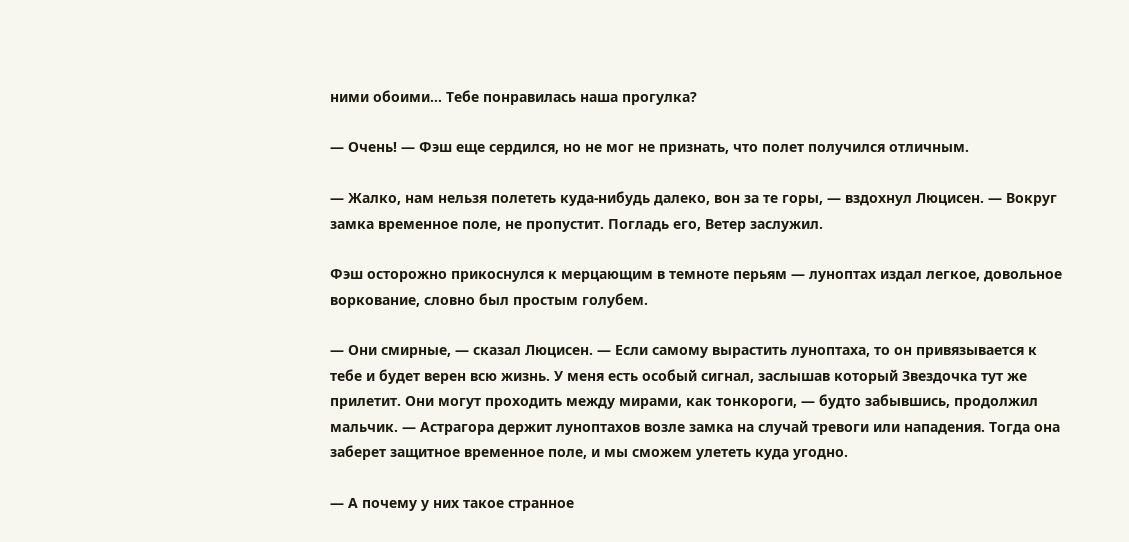ними обоими… Тебе понравилась наша прогулка?

— Очень! — Фэш еще сердился, но не мог не признать, что полет получился отличным.

— Жалко, нам нельзя полететь куда-нибудь далеко, вон за те горы, — вздохнул Люцисен. — Вокруг замка временное поле, не пропустит. Погладь его, Ветер заслужил.

Фэш осторожно прикоснулся к мерцающим в темноте перьям — луноптах издал легкое, довольное воркование, словно был простым голубем.

— Они смирные, — сказал Люцисен. — Если самому вырастить луноптаха, то он привязывается к тебе и будет верен всю жизнь. У меня есть особый сигнал, заслышав который Звездочка тут же прилетит. Они могут проходить между мирами, как тонкороги, — будто забывшись, продолжил мальчик. — Астрагора держит луноптахов возле замка на случай тревоги или нападения. Тогда она заберет защитное временное поле, и мы сможем улететь куда угодно.

— А почему у них такое странное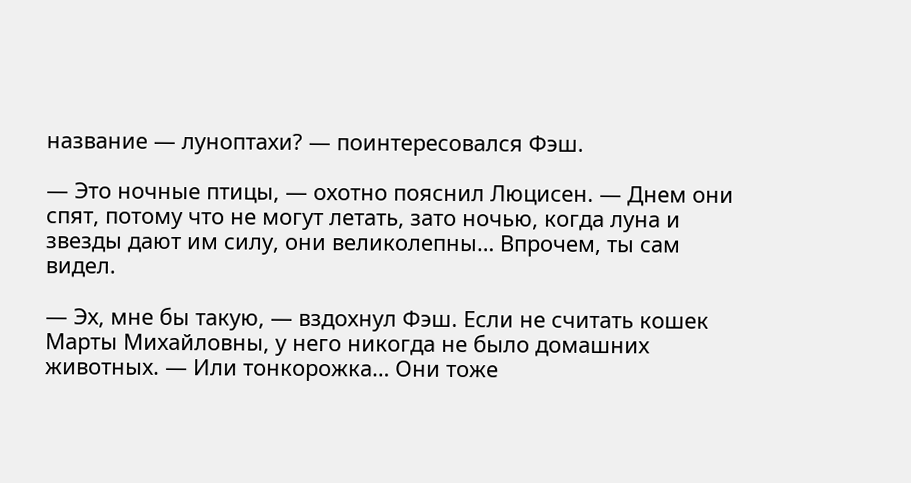название — луноптахи? — поинтересовался Фэш.

— Это ночные птицы, — охотно пояснил Люцисен. — Днем они спят, потому что не могут летать, зато ночью, когда луна и звезды дают им силу, они великолепны… Впрочем, ты сам видел.

— Эх, мне бы такую, — вздохнул Фэш. Если не считать кошек Марты Михайловны, у него никогда не было домашних животных. — Или тонкорожка… Они тоже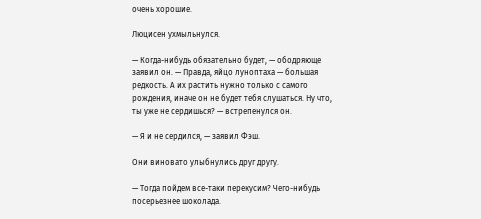очень хорошие.

Люцисен ухмыльнулся.

— Когда-нибудь обязательно будет, — ободряюще заявил он. — Правда, яйцо луноптаха — большая редкость. А их растить нужно только с самого рождения, иначе он не будет тебя слушаться. Ну что, ты уже не сердишься? — встрепенулся он.

— Я и не сердился, — заявил Фэш.

Они виновато улыбнулись друг другу.

— Тогда пойдем все-таки перекусим? Чего-нибудь посерьезнее шоколада.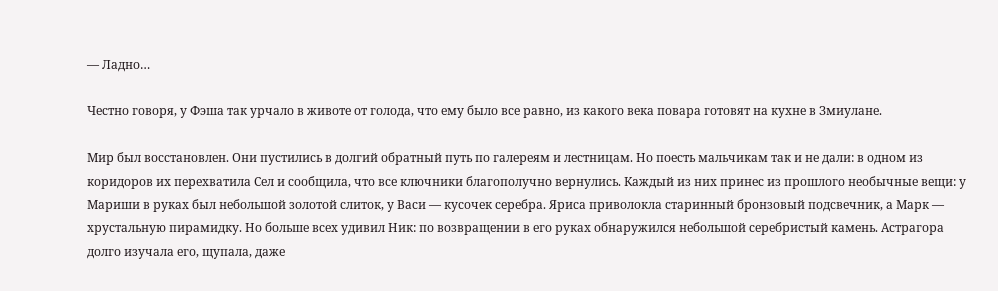— Ладно…

Честно говоря, у Фэша так урчало в животе от голода, что ему было все равно, из какого века повара готовят на кухне в Змиулане.

Мир был восстановлен. Они пустились в долгий обратный путь по галереям и лестницам. Но поесть мальчикам так и не дали: в одном из коридоров их перехватила Сел и сообщила, что все ключники благополучно вернулись. Каждый из них принес из прошлого необычные вещи: у Мариши в руках был небольшой золотой слиток, у Васи — кусочек серебра. Яриса приволокла старинный бронзовый подсвечник, а Марк — хрустальную пирамидку. Но больше всех удивил Ник: по возвращении в его руках обнаружился небольшой серебристый камень. Астрагора долго изучала его, щупала, даже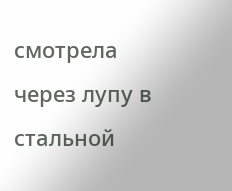смотрела через лупу в стальной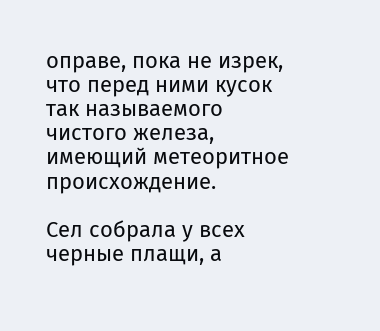оправе, пока не изрек, что перед ними кусок так называемого чистого железа, имеющий метеоритное происхождение.

Сел собрала у всех черные плащи, а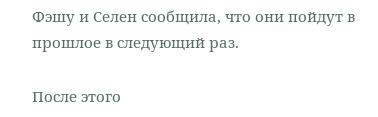Фэшу и Селен сообщила, что они пойдут в прошлое в следующий раз.

После этого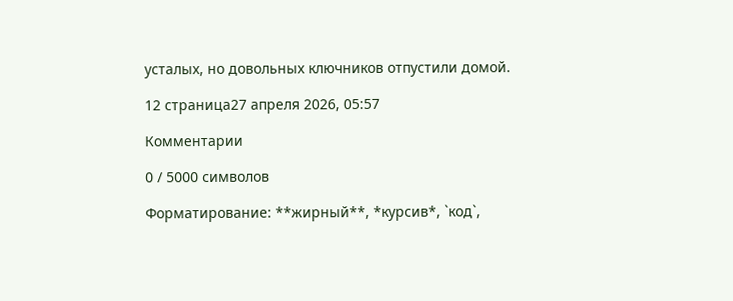усталых, но довольных ключников отпустили домой.

12 страница27 апреля 2026, 05:57

Комментарии

0 / 5000 символов

Форматирование: **жирный**, *курсив*, `код`,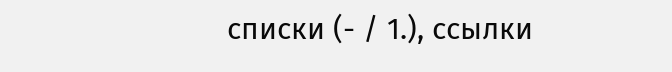списки (- / 1.), ссылки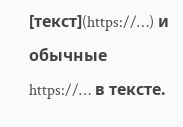[текст](https://…) и обычные https://… в тексте.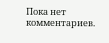Пока нет комментариев.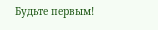Будьте первым!